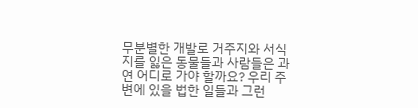무분별한 개발로 거주지와 서식지를 잃은 동물들과 사람들은 과연 어디로 가야 할까요? 우리 주변에 있을 법한 일들과 그런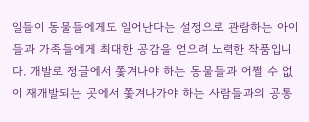일들이 동물들에게도 일어난다는 설정으로 관람하는 아이들과 가족들에게 최대한 공감을 얻으려 노력한 작품입니다. 개발로 정글에서 쫓겨나야 하는 동물들과 어쩔 수 없이 재개발되는 곳에서 쫓겨나가야 하는 사람들과의 공통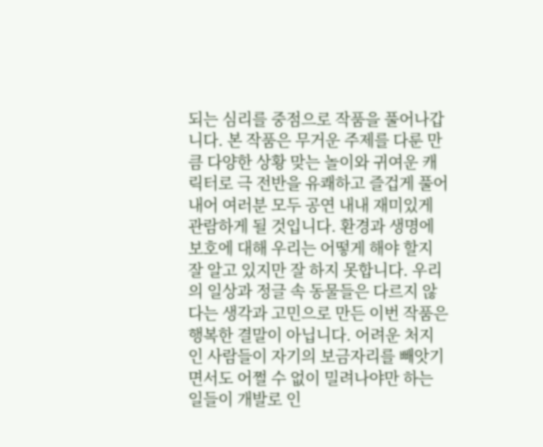되는 심리를 중점으로 작품을 풀어나갑니다. 본 작품은 무거운 주제를 다룬 만큼 다양한 상황 맞는 놀이와 귀여운 캐릭터로 극 전반을 유쾌하고 즐겁게 풀어내어 여러분 모두 공연 내내 재미있게 관람하게 될 것입니다. 환경과 생명에 보호에 대해 우리는 어떻게 해야 할지 잘 알고 있지만 잘 하지 못합니다. 우리의 일상과 정글 속 동물들은 다르지 않다는 생각과 고민으로 만든 이번 작품은 행복한 결말이 아닙니다. 어려운 처지인 사람들이 자기의 보금자리를 빼앗기면서도 어쩔 수 없이 밀려나야만 하는 일들이 개발로 인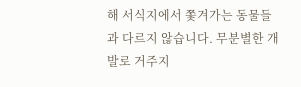해 서식지에서 쫓겨가는 동물들과 다르지 않습니다. 무분별한 개발로 거주지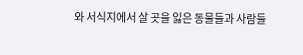와 서식지에서 살 곳을 잃은 동물들과 사람들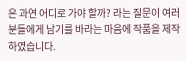은 과연 어디로 가야 할까? 라는 질문이 여러분들에게 남기를 바라는 마음에 작품을 제작하였습니다.